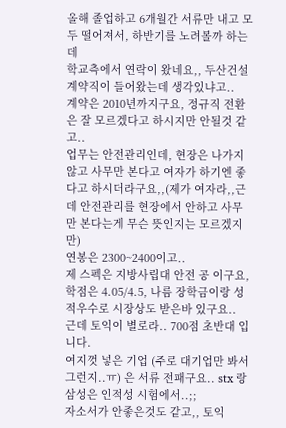올해 졸업하고 6개월간 서류만 내고 모두 떨어져서, 하반기를 노려볼까 하는데
학교측에서 연락이 왔네요,, 두산건설 계약직이 들어왔는데 생각있냐고..
계약은 2010년까지구요, 정규직 전환은 잘 모르겠다고 하시지만 안될것 같고..
업무는 안전관리인데, 현장은 나가지 않고 사무만 본다고 여자가 하기엔 좋다고 하시더라구요,,(제가 여자라,,근데 안전관리를 현장에서 안하고 사무만 본다는게 무슨 뜻인지는 모르겠지만)
연봉은 2300~2400이고..
제 스펙은 지방사립대 안전 공 이구요,
학점은 4.05/4.5, 나름 장학금이랑 성적우수로 시장상도 받은바 있구요..
근데 토익이 별로라.. 700점 초반대 입니다.
여지껏 넣은 기업 (주로 대기업만 봐서 그런지..ㅠ) 은 서류 전패구요.. stx 랑 삼성은 인적성 시험에서..;;
자소서가 안좋은것도 같고,, 토익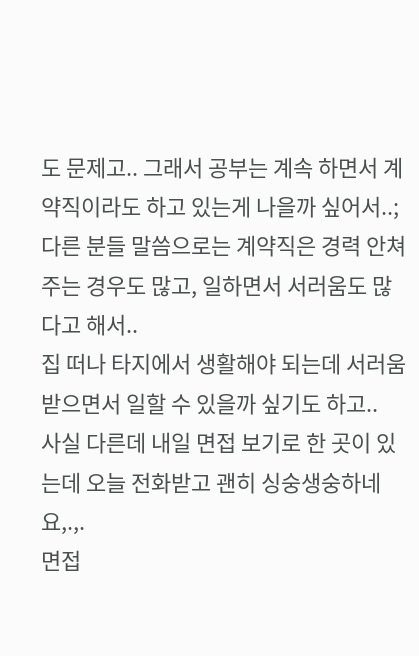도 문제고.. 그래서 공부는 계속 하면서 계약직이라도 하고 있는게 나을까 싶어서..;
다른 분들 말씀으로는 계약직은 경력 안쳐주는 경우도 많고, 일하면서 서러움도 많다고 해서..
집 떠나 타지에서 생활해야 되는데 서러움 받으면서 일할 수 있을까 싶기도 하고..
사실 다른데 내일 면접 보기로 한 곳이 있는데 오늘 전화받고 괜히 싱숭생숭하네요,.,.
면접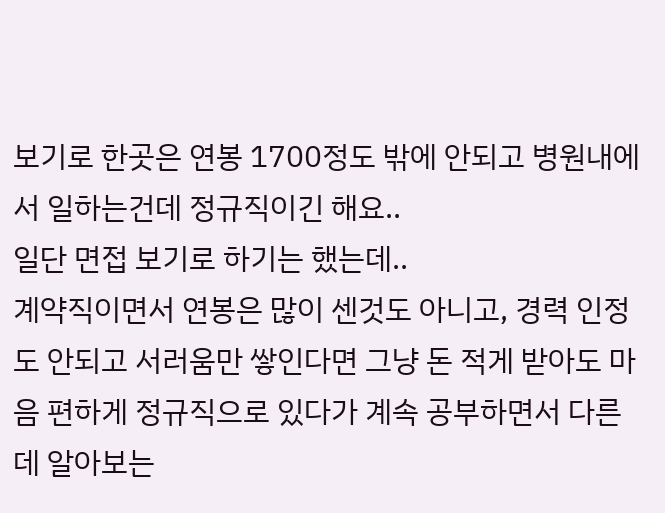보기로 한곳은 연봉 1700정도 밖에 안되고 병원내에서 일하는건데 정규직이긴 해요..
일단 면접 보기로 하기는 했는데..
계약직이면서 연봉은 많이 센것도 아니고, 경력 인정도 안되고 서러움만 쌓인다면 그냥 돈 적게 받아도 마음 편하게 정규직으로 있다가 계속 공부하면서 다른데 알아보는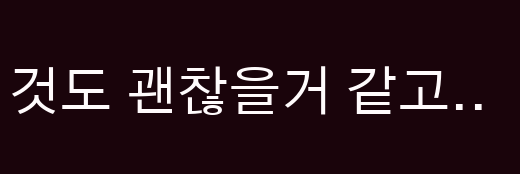것도 괜찮을거 같고..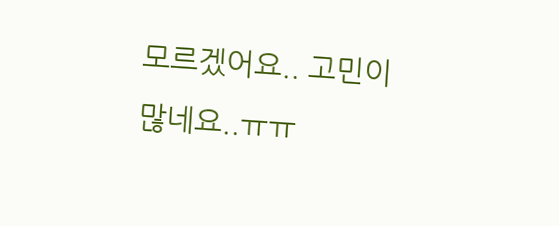모르겠어요.. 고민이 많네요..ㅠㅠ